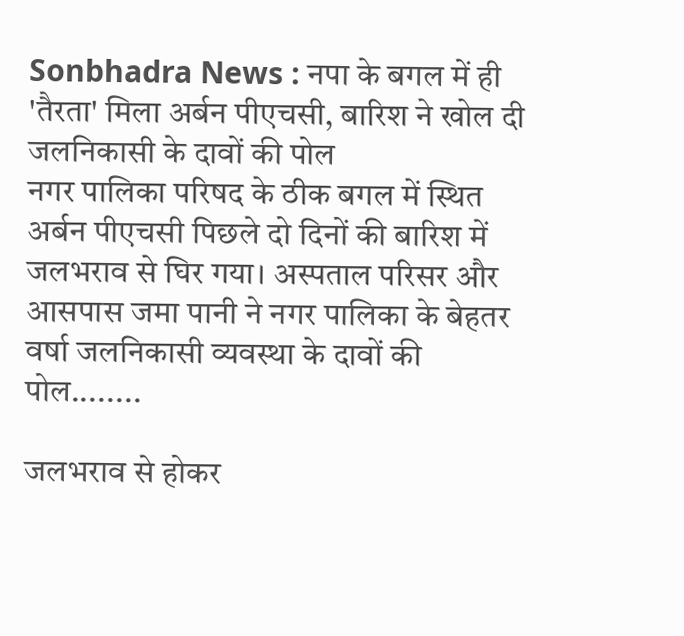Sonbhadra News : नपा के बगल में ही 'तैरता' मिला अर्बन पीएचसी, बारिश ने खोल दी जलनिकासी के दावों की पोल
नगर पालिका परिषद के ठीक बगल में स्थित अर्बन पीएचसी पिछले दो दिनों की बारिश में जलभराव से घिर गया। अस्पताल परिसर और आसपास जमा पानी ने नगर पालिका के बेहतर वर्षा जलनिकासी व्यवस्था के दावों की पोल........

जलभराव से होकर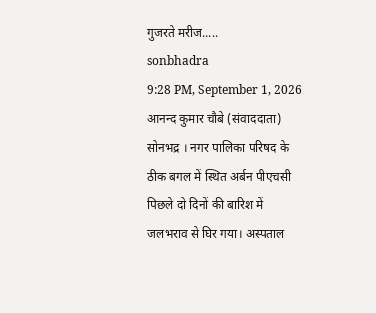गुजरते मरीज.....
sonbhadra
9:28 PM, September 1, 2026
आनन्द कुमार चौबे (संवाददाता)
सोनभद्र । नगर पालिका परिषद के ठीक बगल में स्थित अर्बन पीएचसी पिछले दो दिनों की बारिश में जलभराव से घिर गया। अस्पताल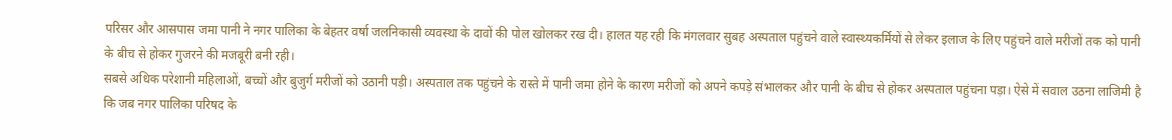परिसर और आसपास जमा पानी ने नगर पालिका के बेहतर वर्षा जलनिकासी व्यवस्था के दावों की पोल खोलकर रख दी। हालत यह रही कि मंगलवार सुबह अस्पताल पहुंचने वाले स्वास्थ्यकर्मियों से लेकर इलाज के लिए पहुंचने वाले मरीजों तक को पानी के बीच से होकर गुजरने की मजबूरी बनी रही।
सबसे अधिक परेशानी महिलाओं, बच्चों और बुजुर्ग मरीजों को उठानी पड़ी। अस्पताल तक पहुंचने के रास्ते में पानी जमा होने के कारण मरीजों को अपने कपड़े संभालकर और पानी के बीच से होकर अस्पताल पहुंचना पड़ा। ऐसे में सवाल उठना लाजिमी है कि जब नगर पालिका परिषद के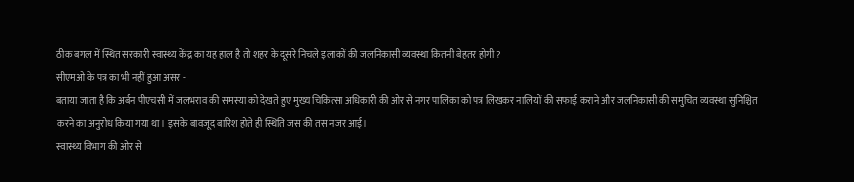ठीक बगल में स्थित सरकारी स्वास्थ्य केंद्र का यह हाल है तो शहर के दूसरे निचले इलाकों की जलनिकासी व्यवस्था कितनी बेहतर होगी?
सीएमओ के पत्र का भी नहीं हुआ असर -
बताया जाता है कि अर्बन पीएचसी में जलभराव की समस्या को देखते हुए मुख्य चिकित्सा अधिकारी की ओर से नगर पालिका को पत्र लिखकर नालियों की सफाई कराने और जलनिकासी की समुचित व्यवस्था सुनिश्चित करने का अनुरोध किया गया था। इसके बावजूद बारिश होते ही स्थिति जस की तस नजर आई।
स्वास्थ्य विभाग की ओर से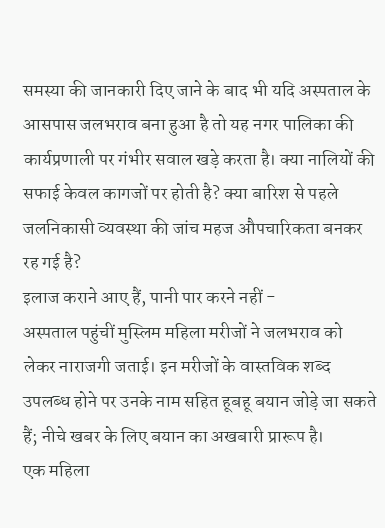समस्या की जानकारी दिए जाने के बाद भी यदि अस्पताल के आसपास जलभराव बना हुआ है तो यह नगर पालिका की कार्यप्रणाली पर गंभीर सवाल खड़े करता है। क्या नालियों की सफाई केवल कागजों पर होती है? क्या बारिश से पहले जलनिकासी व्यवस्था की जांच महज औपचारिकता बनकर रह गई है?
इलाज कराने आए हैं, पानी पार करने नहीं -
अस्पताल पहुंचीं मुस्लिम महिला मरीजों ने जलभराव को लेकर नाराजगी जताई। इन मरीजों के वास्तविक शब्द उपलब्ध होने पर उनके नाम सहित हूबहू बयान जोड़े जा सकते हैं; नीचे खबर के लिए बयान का अखबारी प्रारूप है।
एक महिला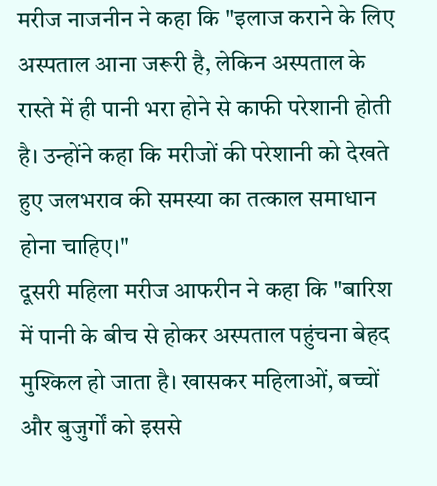मरीज नाजनीन ने कहा कि "इलाज कराने के लिए अस्पताल आना जरूरी है, लेकिन अस्पताल के रास्ते में ही पानी भरा होने से काफी परेशानी होती है। उन्होंने कहा कि मरीजों की परेशानी को देखते हुए जलभराव की समस्या का तत्काल समाधान होना चाहिए।"
दूसरी महिला मरीज आफरीन ने कहा कि "बारिश में पानी के बीच से होकर अस्पताल पहुंचना बेहद मुश्किल हो जाता है। खासकर महिलाओं, बच्चों और बुजुर्गों को इससे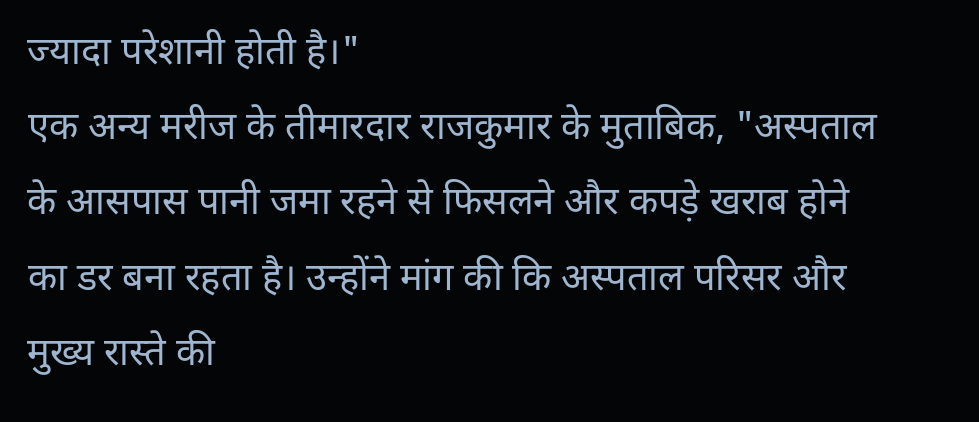ज्यादा परेशानी होती है।"
एक अन्य मरीज के तीमारदार राजकुमार के मुताबिक, "अस्पताल के आसपास पानी जमा रहने से फिसलने और कपड़े खराब होने का डर बना रहता है। उन्होंने मांग की कि अस्पताल परिसर और मुख्य रास्ते की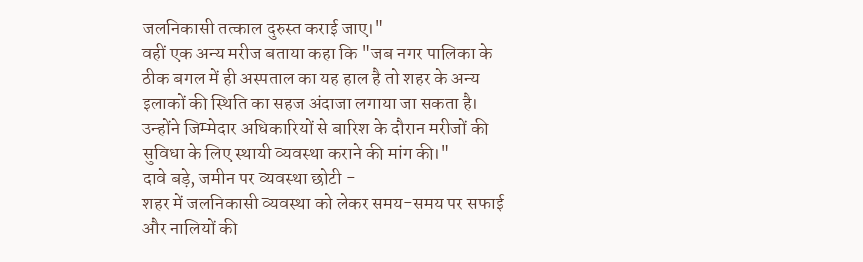जलनिकासी तत्काल दुरुस्त कराई जाए।"
वहीं एक अन्य मरीज बताया कहा कि "जब नगर पालिका के ठीक बगल में ही अस्पताल का यह हाल है तो शहर के अन्य इलाकों की स्थिति का सहज अंदाजा लगाया जा सकता है। उन्होंने जिम्मेदार अधिकारियों से बारिश के दौरान मरीजों की सुविधा के लिए स्थायी व्यवस्था कराने की मांग की।"
दावे बड़े, जमीन पर व्यवस्था छोटी -
शहर में जलनिकासी व्यवस्था को लेकर समय-समय पर सफाई और नालियों की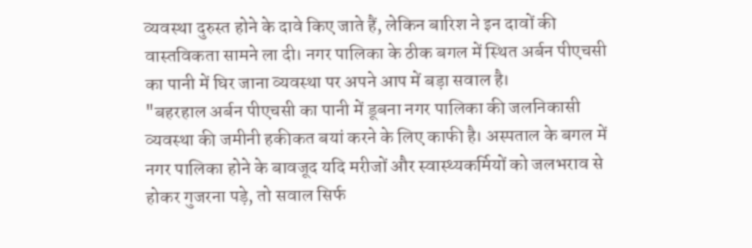व्यवस्था दुरुस्त होने के दावे किए जाते हैं, लेकिन बारिश ने इन दावों की वास्तविकता सामने ला दी। नगर पालिका के ठीक बगल में स्थित अर्बन पीएचसी का पानी में घिर जाना व्यवस्था पर अपने आप में बड़ा सवाल है।
"बहरहाल अर्बन पीएचसी का पानी में डूबना नगर पालिका की जलनिकासी व्यवस्था की जमीनी हकीकत बयां करने के लिए काफी है। अस्पताल के बगल में नगर पालिका होने के बावजूद यदि मरीजों और स्वास्थ्यकर्मियों को जलभराव से होकर गुजरना पड़े, तो सवाल सिर्फ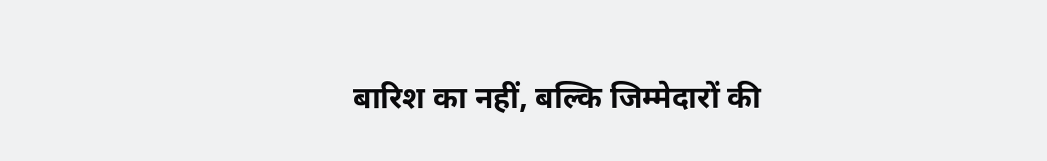बारिश का नहीं, बल्कि जिम्मेदारों की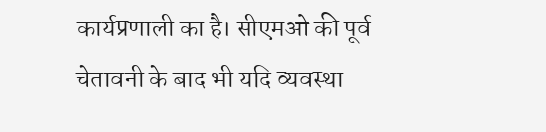कार्यप्रणाली का है। सीएमओ की पूर्व चेतावनी के बाद भी यदि व्यवस्था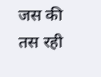जस की तस रही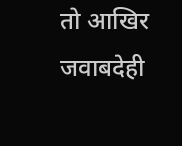तो आखिर जवाबदेही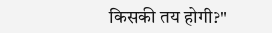किसकी तय होगी?"